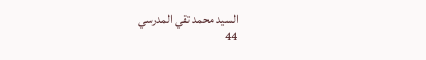السيد محمد تقي المدرسي
44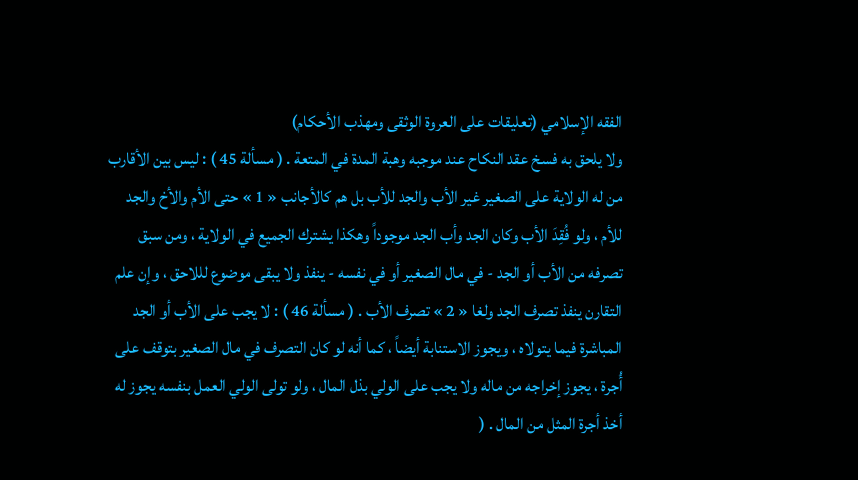الفقه الإسلامي (تعليقات على العروة الوثقى ومهذب الأحكام)
ولا يلحق به فسخ عقد النكاح عند موجبه وهبة المدة في المتعة . ( مسألة 45 ) : ليس بين الأقارب من له الولاية على الصغير غير الأب والجد للأب بل هم كالأجانب « 1 » حتى الأم والأخ والجد للأم ، ولو فُقِدَ الأب وكان الجد وأب الجد موجوداً وهكذا يشترك الجميع في الولاية ، ومن سبق تصرفه من الأب أو الجد - في مال الصغير أو في نفسه - ينفذ ولا يبقى موضوع لللاحق ، وإن علم التقارن ينفذ تصرف الجد ولغا « 2 » تصرف الأب . ( مسألة 46 ) : لا يجب على الأب أو الجد المباشرة فيما يتولاه ، ويجوز الاستنابة أيضاً ، كما أنه لو كان التصرف في مال الصغير بتوقف على أُجرة ، يجوز إخراجه من ماله ولا يجب على الولي بذل المال ، ولو تولى الولي العمل بنفسه يجوز له أخذ أجرة المثل من المال . (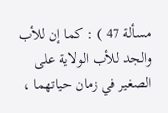مسألة 47 ) : كما إن للأب والجد للأب الولاية على الصغير في زمان حياتهما ،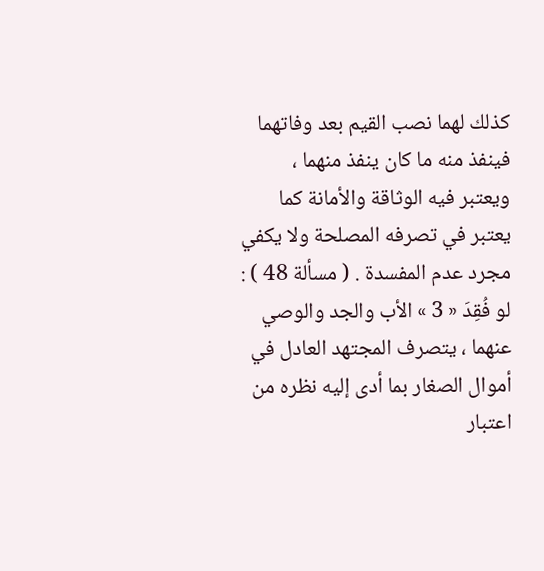كذلك لهما نصب القيم بعد وفاتهما فينفذ منه ما كان ينفذ منهما ، ويعتبر فيه الوثاقة والأمانة كما يعتبر في تصرفه المصلحة ولا يكفي مجرد عدم المفسدة . ( مسألة 48 ) : لو فُقِدَ « 3 » الأب والجد والوصي عنهما ، يتصرف المجتهد العادل في أموال الصغار بما أدى إليه نظره من اعتبار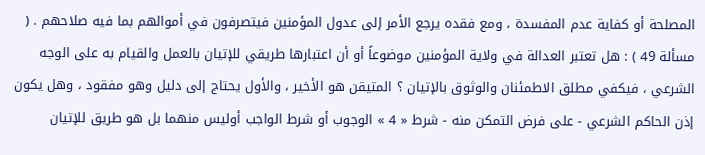المصلحة أو كفاية عدم المفسدة ، ومع فقده يرجع الأمر إلى عدول المؤمنين فيتصرفون في أموالهم بما فيه صلاحهم . ( مسألة 49 ) : هل تعتبر العدالة في ولاية المؤمنين موضوعاً أو أن اعتبارها طريقي للإتيان بالعمل والقيام به على الوجه الشرعي ، فيكفي مطلق الاطمئنان والوثوق بالإتيان ؟ المتيقن هو الأخير ، والأول يحتاج إلى دليل وهو مفقود ، وهل يكون إذن الحاكم الشرعي - على فرض التمكن منه - شرط « 4 » الوجوب أو شرط الواجب أوليس منهما بل هو طريق للإتيان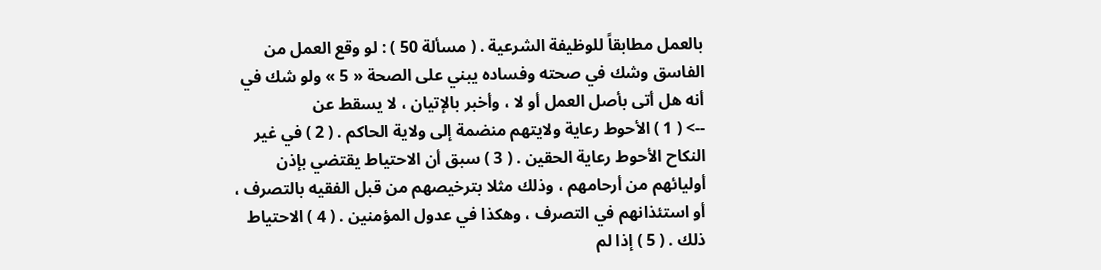بالعمل مطابقاً للوظيفة الشرعية . ( مسألة 50 ) : لو وقع العمل من الفاسق وشك في صحته وفساده يبني على الصحة « 5 » ولو شك في أنه هل أتى بأصل العمل أو لا ، وأخبر بالإتيان ، لا يسقط عن
--> ( 1 ) الأحوط رعاية ولايتهم منضمة إلى ولاية الحاكم . ( 2 ) في غير النكاح الأحوط رعاية الحقين . ( 3 ) سبق أن الاحتياط يقتضي بإذن أوليائهم من أرحامهم ، وذلك مثلا بترخيصهم من قبل الفقيه بالتصرف ، أو استئذانهم في التصرف ، وهكذا في عدول المؤمنين . ( 4 ) الاحتياط ذلك . ( 5 ) إذا لم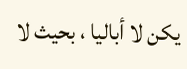يكن لا أباليا ، بحيث لا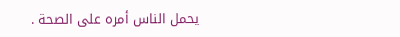يحمل الناس أمره على الصحة .